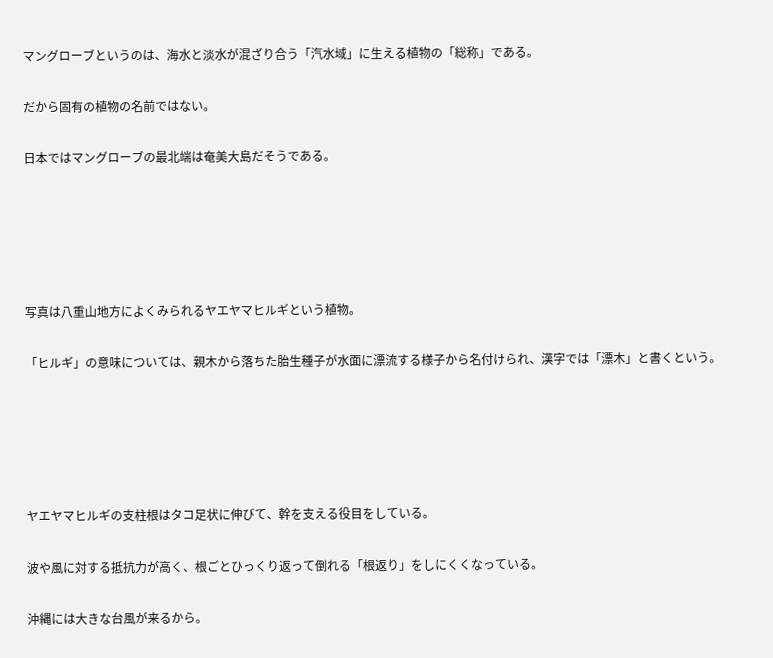マングローブというのは、海水と淡水が混ざり合う「汽水域」に生える植物の「総称」である。

だから固有の植物の名前ではない。

日本ではマングローブの最北端は奄美大島だそうである。





写真は八重山地方によくみられるヤエヤマヒルギという植物。

「ヒルギ」の意味については、親木から落ちた胎生種子が水面に漂流する様子から名付けられ、漢字では「漂木」と書くという。





ヤエヤマヒルギの支柱根はタコ足状に伸びて、幹を支える役目をしている。

波や風に対する抵抗力が高く、根ごとひっくり返って倒れる「根返り」をしにくくなっている。

沖縄には大きな台風が来るから。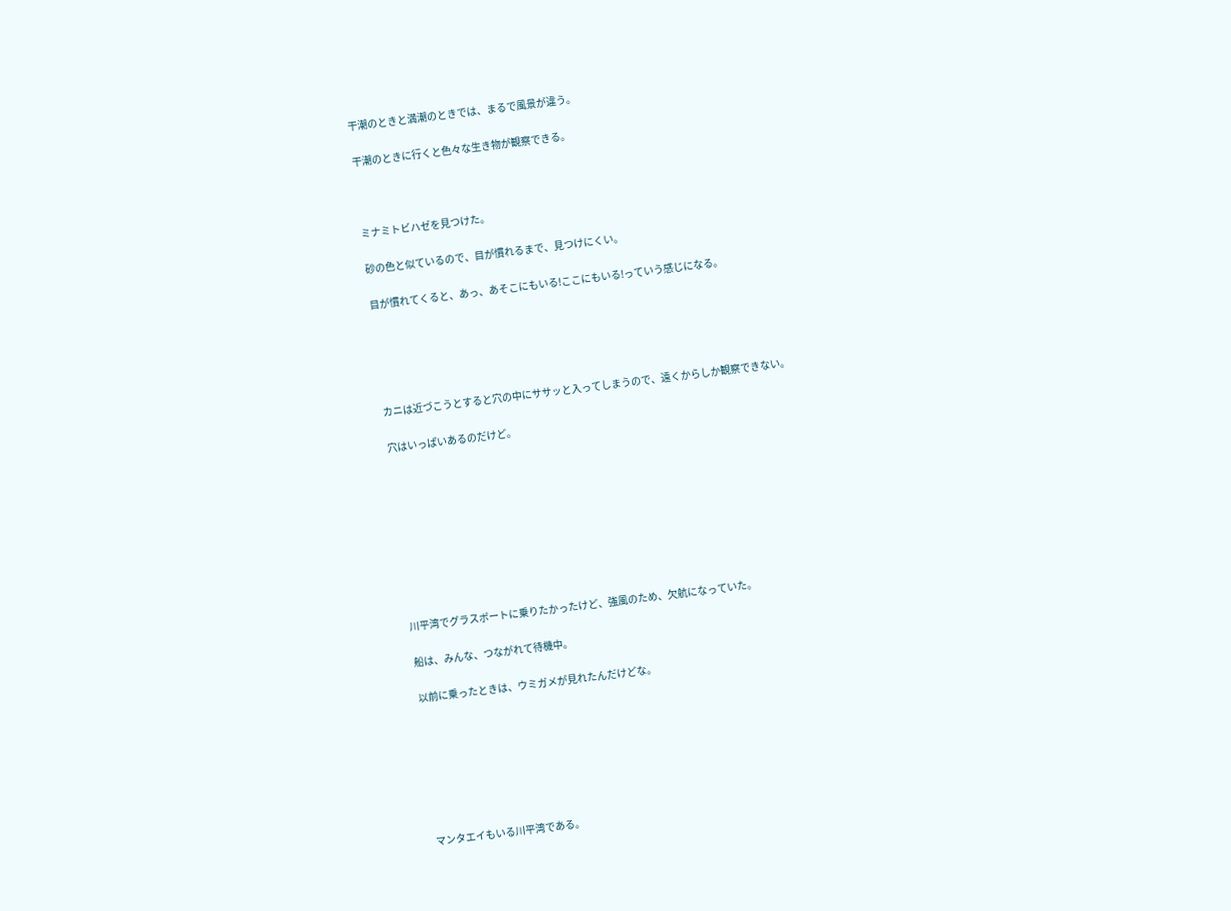干潮のときと満潮のときでは、まるで風景が違う。

干潮のときに行くと色々な生き物が観察できる。



ミナミトビハゼを見つけた。

砂の色と似ているので、目が慣れるまで、見つけにくい。

目が慣れてくると、あっ、あそこにもいる!ここにもいる!っていう感じになる。





カニは近づこうとすると穴の中にササッと入ってしまうので、遠くからしか観察できない。

穴はいっぱいあるのだけど。









川平湾でグラスボートに乗りたかったけど、強風のため、欠航になっていた。

船は、みんな、つながれて待機中。

以前に乗ったときは、ウミガメが見れたんだけどな。







マンタエイもいる川平湾である。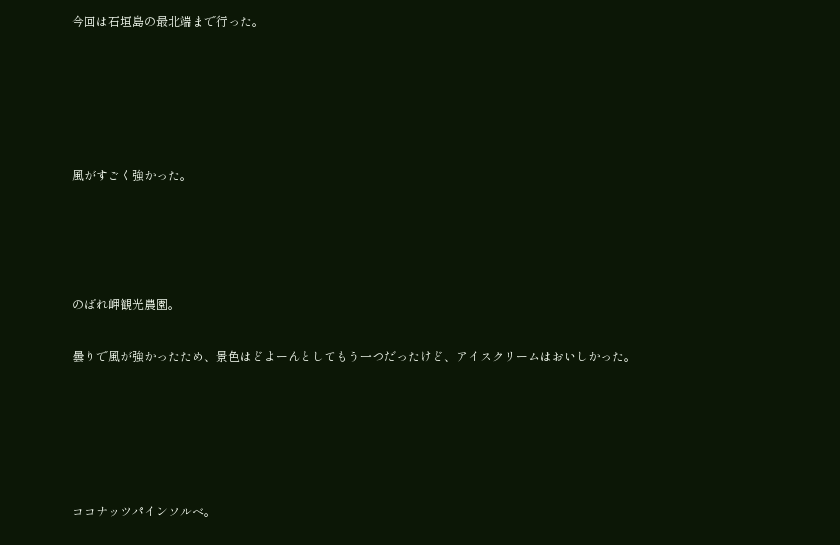今回は石垣島の最北端まで行った。





風がすごく強かった。




のばれ岬観光農園。

曇りで風が強かったため、景色はどよーんとしてもう一つだったけど、アイスクリームはおいしかった。





ココナッツパインソルベ。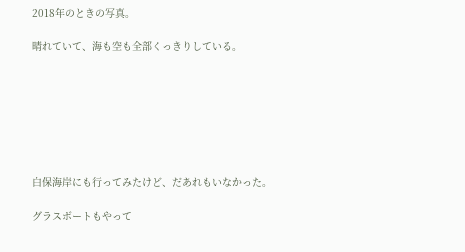2018年のときの写真。

晴れていて、海も空も全部くっきりしている。







白保海岸にも行ってみたけど、だあれもいなかった。

グラスボートもやって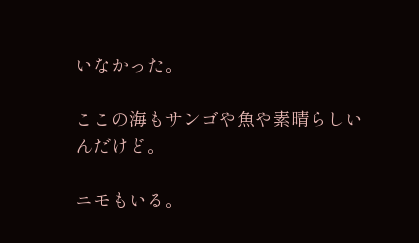いなかった。

ここの海もサンゴや魚や素晴らしいんだけど。

ニモもいる。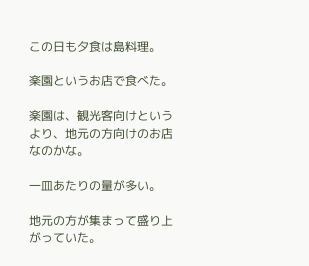この日も夕食は島料理。

楽園というお店で食べた。

楽園は、観光客向けというより、地元の方向けのお店なのかな。

一皿あたりの量が多い。

地元の方が集まって盛り上がっていた。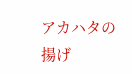アカハタの揚げ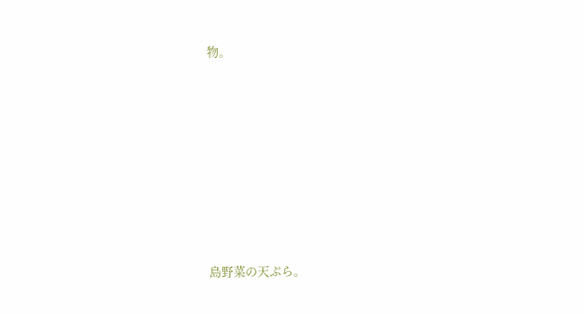物。









島野菜の天ぷら。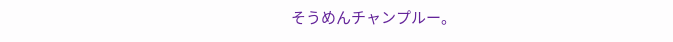そうめんチャンプルー。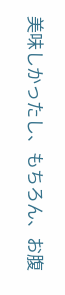美味しかったし、もちろん、お腹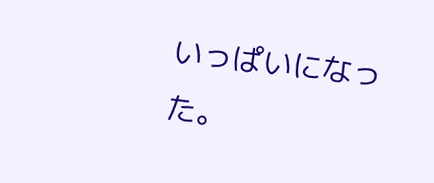いっぱいになった。